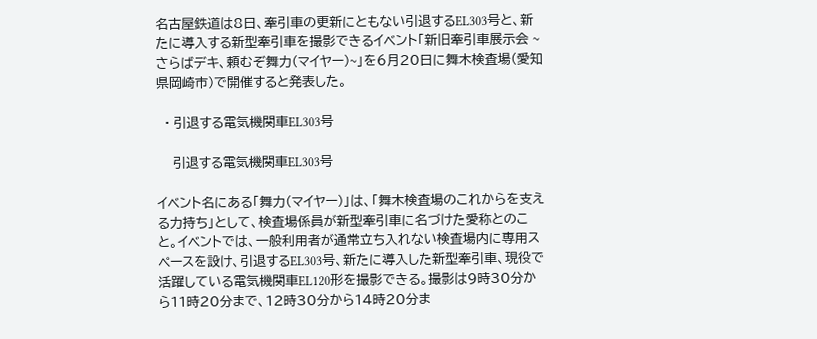名古屋鉄道は8日、牽引車の更新にともない引退するEL303号と、新たに導入する新型牽引車を撮影できるイベント「新旧牽引車展示会 ~さらばデキ、頼むぞ舞力(マイヤー)~」を6月20日に舞木検査場(愛知県岡崎市)で開催すると発表した。

  • 引退する電気機関車EL303号

    引退する電気機関車EL303号

イベント名にある「舞力(マイヤー)」は、「舞木検査場のこれからを支える力持ち」として、検査場係員が新型牽引車に名づけた愛称とのこと。イベントでは、一般利用者が通常立ち入れない検査場内に専用スペースを設け、引退するEL303号、新たに導入した新型牽引車、現役で活躍している電気機関車EL120形を撮影できる。撮影は9時30分から11時20分まで、12時30分から14時20分ま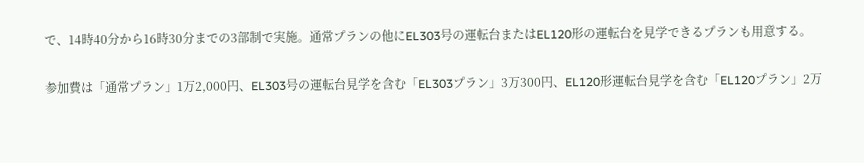で、14時40分から16時30分までの3部制で実施。通常プランの他にEL303号の運転台またはEL120形の運転台を見学できるプランも用意する。

参加費は「通常プラン」1万2,000円、EL303号の運転台見学を含む「EL303プラン」3万300円、EL120形運転台見学を含む「EL120プラン」2万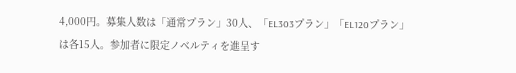4,000円。募集人数は「通常プラン」30人、「EL303プラン」「EL120プラン」は各15人。参加者に限定ノベルティを進呈す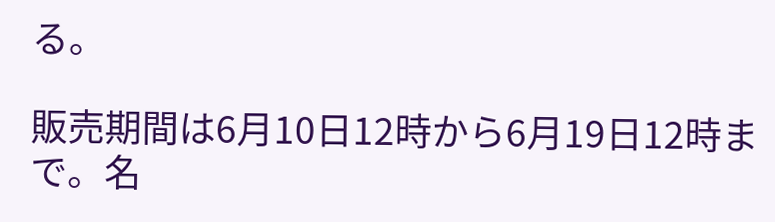る。

販売期間は6月10日12時から6月19日12時まで。名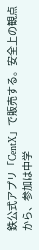鉄公式アプリ「CentX」で販売する。安全上の観点から、参加は中学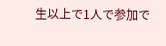生以上で1人で参加で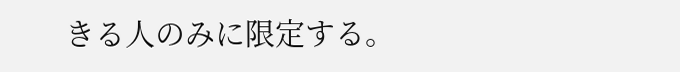きる人のみに限定する。